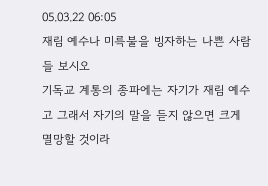05.03.22 06:05
재림 예수나 미륵불을 빙자하는 나쁜 사람들 보시오
기독교 계통의 종파에는 자기가 재림 예수고 그래서 자기의 말을 듣지 않으면 크게 멸망할 것이라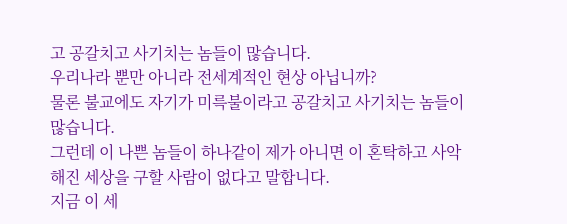고 공갈치고 사기치는 놈들이 많습니다.
우리나라 뿐만 아니라 전세계적인 현상 아닙니까?
물론 불교에도 자기가 미륵불이라고 공갈치고 사기치는 놈들이 많습니다.
그런데 이 나쁜 놈들이 하나같이 제가 아니면 이 혼탁하고 사악해진 세상을 구할 사람이 없다고 말합니다.
지금 이 세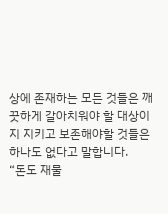상에 존재하는 모든 것들은 깨끗하게 갈아치워야 할 대상이지 지키고 보존해야할 것들은 하나도 없다고 말합니다.
“돈도 재물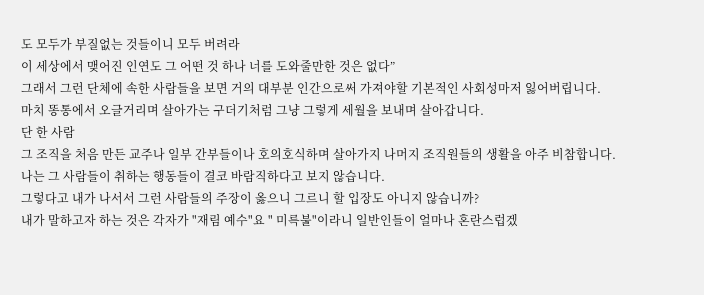도 모두가 부질없는 것들이니 모두 버려라
이 세상에서 맺어진 인연도 그 어떤 것 하나 너를 도와줄만한 것은 없다”
그래서 그런 단체에 속한 사람들을 보면 거의 대부분 인간으로써 가져야할 기본적인 사회성마저 잃어버립니다.
마치 똥통에서 오글거리며 살아가는 구더기처럼 그냥 그렇게 세월을 보내며 살아갑니다.
단 한 사람
그 조직을 처음 만든 교주나 일부 간부들이나 호의호식하며 살아가지 나머지 조직원들의 생활을 아주 비참합니다.
나는 그 사람들이 취하는 행동들이 결코 바람직하다고 보지 않습니다.
그렇다고 내가 나서서 그런 사람들의 주장이 옳으니 그르니 할 입장도 아니지 않습니까?
내가 말하고자 하는 것은 각자가 "재림 예수"요 " 미륵불"이라니 일반인들이 얼마나 혼란스럽겠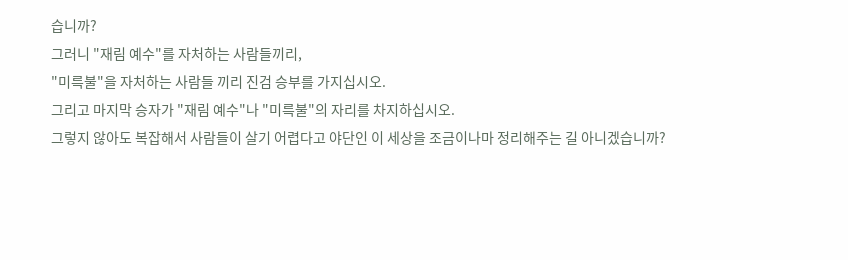습니까?
그러니 "재림 예수"를 자처하는 사람들끼리,
"미륵불"을 자처하는 사람들 끼리 진검 승부를 가지십시오.
그리고 마지막 승자가 "재림 예수"나 "미륵불"의 자리를 차지하십시오.
그렇지 않아도 복잡해서 사람들이 살기 어렵다고 야단인 이 세상을 조금이나마 정리해주는 길 아니겠습니까?